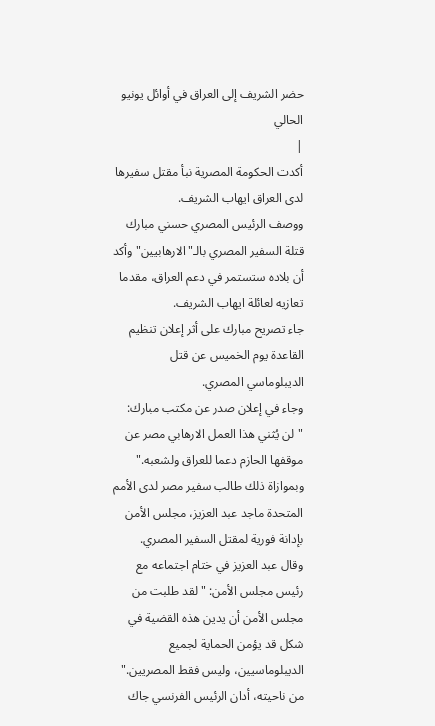حضر الشريف إلى العراق في أوائل يونيو الحالي
|
أكدت الحكومة المصرية نبأ مقتل سفيرها لدى العراق ايهاب الشريف.
ووصف الرئيس المصري حسني مبارك قتلة السفير المصري بالـ"الارهابيين" وأكد أن بلاده ستستمر في دعم العراق، مقدما تعازيه لعائلة ايهاب الشريف.
جاء تصريح مبارك على أثر إعلان تنظيم القاعدة يوم الخميس عن قتل الديبلوماسي المصري.
وجاء في إعلان صدر عن مكتب مبارك: "لن يُثني هذا العمل الارهابي مصر عن موقفها الحازم دعما للعراق ولشعبه."
وبموازاة ذلك طالب سفير مصر لدى الأمم المتحدة ماجد عبد العزيز، مجلس الأمن بإدانة فورية لمقتل السفير المصري.
وقال عبد العزيز في ختام اجتماعه مع رئيس مجلس الأمن: "لقد طلبت من مجلس الأمن أن يدين هذه القضية في شكل قد يؤمن الحماية لجميع الديبلوماسيين، وليس فقط المصريين."
من ناحيته، أدان الرئيس الفرنسي جاك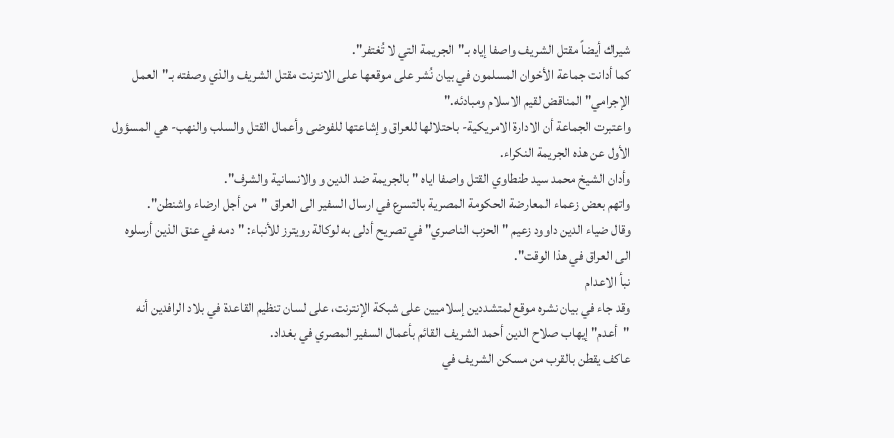شيراك أيضاً مقتل الشريف واصفا إياه بـ"الجريمة التي لا تُغتفر".
كما أدانت جماعة الأخوان المسلمون في بيان نُشر على موقعها على الانترنت مقتل الشريف والذي وصفته بـ"العمل الإجرامي" المناقض لقيم الاسلام ومبادئه."
واعتبرت الجماعة أن الادارة الامريكية- باحتلالها للعراق وإشاعتها للفوضى وأعمال القتل والسلب والنهب- هي المسؤول الأول عن هذه الجريمة النكراء.
وأدان الشيخ محمد سيد طنطاوي القتل واصفا اياه " بالجريمة ضد الدين و والانسانية والشرف".
واتهم بعض زعماء المعارضة الحكومة المصرية بالتسرع في ارسال السفير الى العراق "من أجل ارضاء واشنطن".
وقال ضياء الدين داوود زعيم "الحزب الناصري" في تصريح أدلى به لوكالة رويترز للأنباء: "دمه في عنق الذين أرسلوه الى العراق في هذا الوقت".
نبأ الاعدام
وقد جاء في بيان نشره موقع لمتشددين إسلاميين على شبكة الإنترنت، على لسان تنظيم القاعدة في بلاد الرافدين أنه "أعدم" إيهاب صلاح الدين أحمد الشريف القائم بأعمال السفير المصري في بغداد.
عاكف يقطن بالقرب من مسكن الشريف في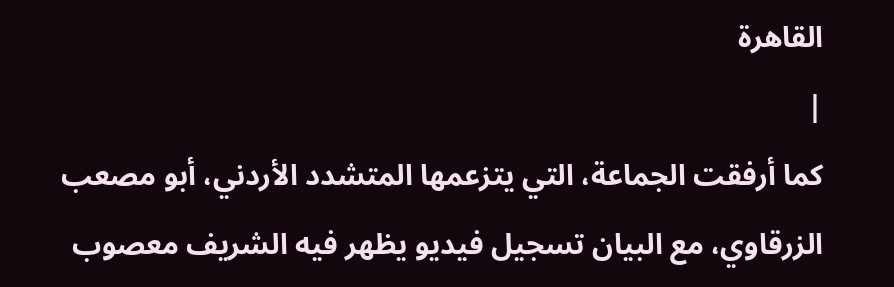القاهرة
|
كما أرفقت الجماعة، التي يتزعمها المتشدد الأردني، أبو مصعب الزرقاوي، مع البيان تسجيل فيديو يظهر فيه الشريف معصوب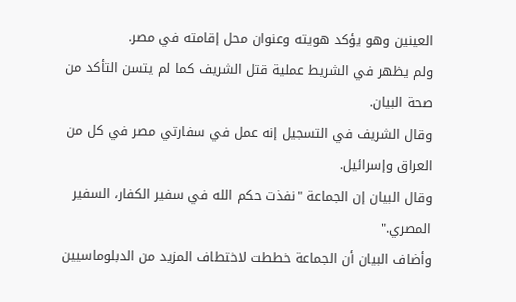العينين وهو يؤكد هويته وعنوان محل إقامته في مصر.
ولم يظهر في الشريط عملية قتل الشريف كما لم يتسن التأكد من صحة البيان.
وقال الشريف في التسجيل إنه عمل في سفارتي مصر في كل من العراق وإسرائيل.
وقال البيان إن الجماعة "نفذت حكم الله في سفير الكفار، السفير المصري."
وأضاف البيان أن الجماعة خططت لاختطاف المزيد من الدبلوماسيين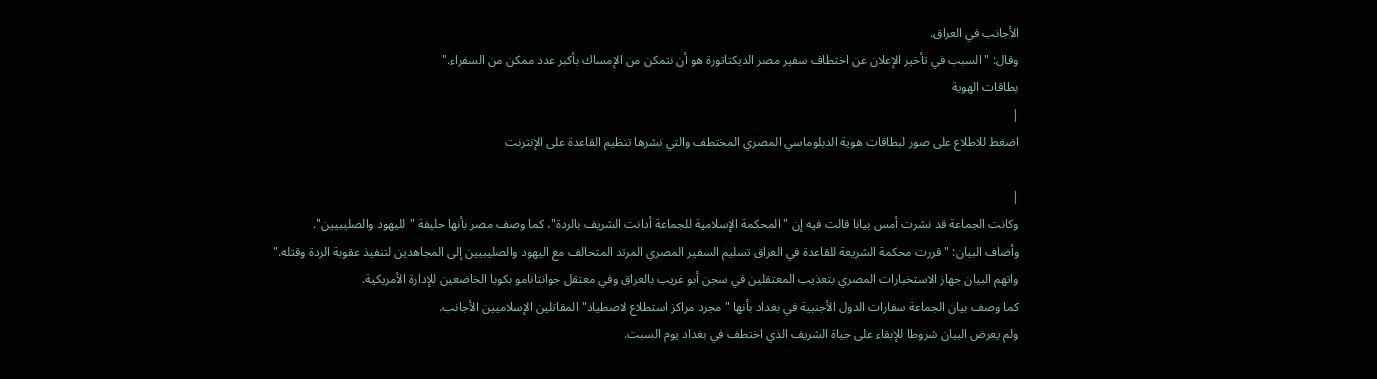الأجانب في العراق.
وقال: "السبب في تأخير الإعلان عن اختطاف سفير مصر الديكتاتورة هو أن نتمكن من الإمساك بأكبر عدد ممكن من السفراء."
بطاقات الهوية
|
اضغط للاطلاع على صور لبطاقات هوية الدبلوماسي المصري المختطف والتي نشرها تنظيم القاعدة على الإنترنت

|
وكانت الجماعة قد نشرت أمس بيانا قالت فيه إن "المحكمة الإسلامية للجماعة أدانت الشريف بالردة"، كما وصف مصر بأنها حليفة "لليهود والصليبيين".
وأضاف البيان: "قررت محكمة الشريعة للقاعدة في العراق تسليم السفير المصري المرتد المتحالف مع اليهود والصليبيين إلى المجاهدين لتنفيذ عقوبة الردة وقتله."
واتهم البيان جهاز الاستخبارات المصري بتعذيب المعتقلين في سجن أبو غريب بالعراق وفي معتقل جوانتانامو بكوبا الخاضعين للإدارة الأمريكية.
كما وصف بيان الجماعة سفارات الدول الأجنبية في بغداد بأنها "مجرد مراكز استطلاع لاصطياد" المقاتلين الإسلاميين الأجانب.
ولم يعرض البيان شروطا للإبقاء على حياة الشريف الذي اختطف في بغداد يوم السبت.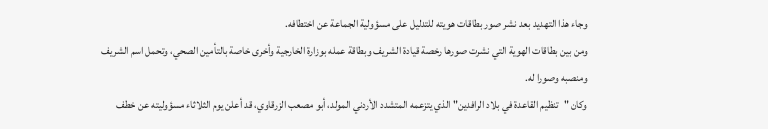وجاء هذا التهديد بعد نشر صور بطاقات هويته للتدليل على مسؤولية الجماعة عن اختطافه.
ومن بين بطاقات الهوية التي نشرت صورها رخصة قيادة الشريف وبطاقة عمله بوزارة الخارجية وأخرى خاصة بالتأمين الصحي، وتحمل اسم الشريف ومنصبه وصورا له.
وكان "تنظيم القاعدة في بلاد الرافدين" الذي يتزعمه المتشدد الأردني المولد، أبو مصعب الزرقاوي، قد أعلن يوم الثلاثاء مسؤوليته عن خطف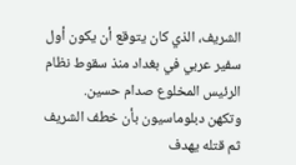الشريف، الذي كان يتوقع أن يكون أول سفير عربي في بغداد منذ سقوط نظام الرئيس المخلوع صدام حسين.
وتكهن دبلوماسيون بأن خطف الشريف ثم قتله يهدف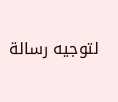لتوجيه رسالة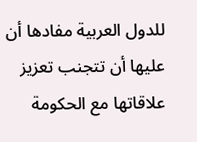للدول العربية مفادها أن عليها أن تتجنب تعزيز علاقاتها مع الحكومة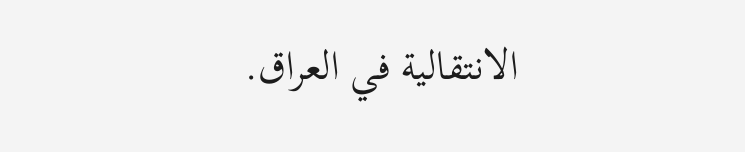الانتقالية في العراق.